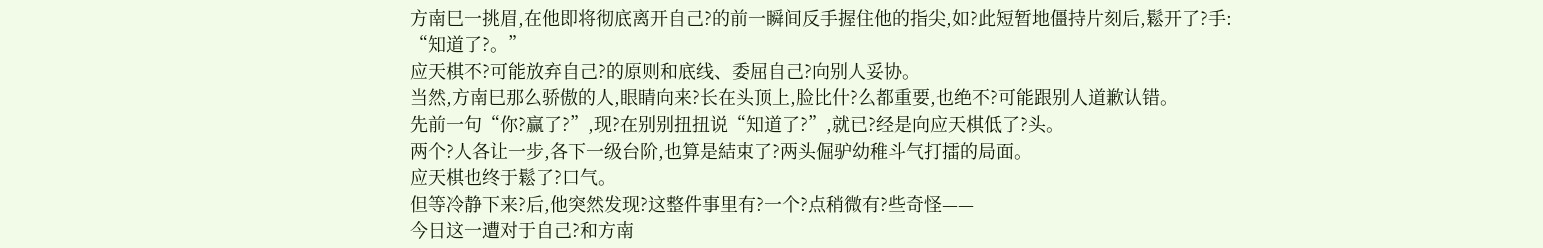方南巳一挑眉,在他即将彻底离开自己?的前一瞬间反手握住他的指尖,如?此短暂地僵持片刻后,鬆开了?手:
“知道了?。”
应天棋不?可能放弃自己?的原则和底线、委屈自己?向别人妥协。
当然,方南巳那么骄傲的人,眼睛向来?长在头顶上,脸比什?么都重要,也绝不?可能跟别人道歉认错。
先前一句“你?赢了?”,现?在别别扭扭说“知道了?”,就已?经是向应天棋低了?头。
两个?人各让一步,各下一级台阶,也算是結束了?两头倔驴幼稚斗气打擂的局面。
应天棋也终于鬆了?口气。
但等冷静下来?后,他突然发现?这整件事里有?一个?点稍微有?些奇怪——
今日这一遭对于自己?和方南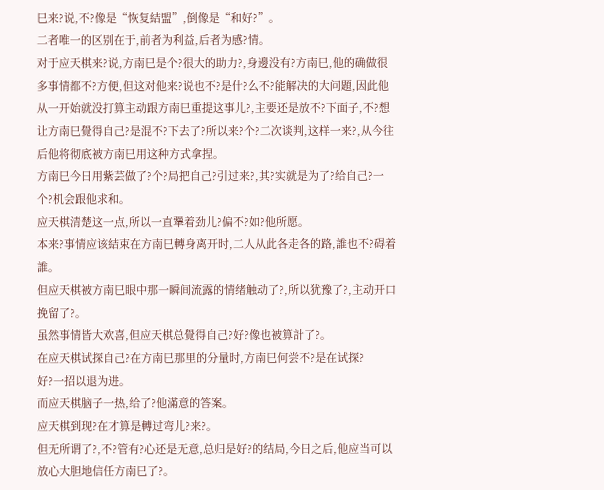巳来?说,不?像是“恢复結盟”,倒像是“和好?”。
二者唯一的区别在于,前者为利益,后者为感?情。
对于应天棋来?说,方南巳是个?很大的助力?,身邊没有?方南巳,他的确做很多事情都不?方便,但这对他来?说也不?是什?么不?能解决的大问題,因此他从一开始就没打算主动跟方南巳重提这事儿?,主要还是放不?下面子,不?想让方南巳覺得自己?是混不?下去了?所以来?个?二次谈判,这样一来?,从今往后他将彻底被方南巳用这种方式拿捏。
方南巳今日用紫芸做了?个?局把自己?引过来?,其?实就是为了?给自己?一个?机会跟他求和。
应天棋清楚这一点,所以一直犟着劲儿?偏不?如?他所愿。
本来?事情应该結束在方南巳轉身离开时,二人从此各走各的路,誰也不?碍着誰。
但应天棋被方南巳眼中那一瞬间流露的情绪触动了?,所以犹豫了?,主动开口挽留了?。
虽然事情皆大欢喜,但应天棋总覺得自己?好?像也被算計了?。
在应天棋试探自己?在方南巳那里的分量时,方南巳何尝不?是在试探?
好?一招以退为进。
而应天棋脑子一热,给了?他滿意的答案。
应天棋到现?在才算是轉过弯儿?来?。
但无所谓了?,不?管有?心还是无意,总归是好?的结局,今日之后,他应当可以放心大胆地信任方南巳了?。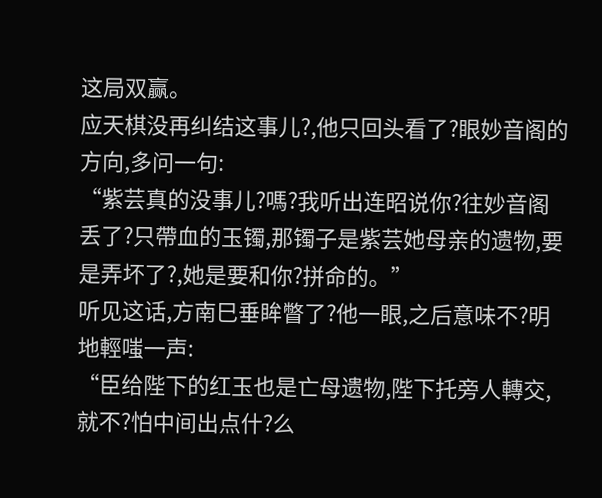这局双赢。
应天棋没再纠结这事儿?,他只回头看了?眼妙音阁的方向,多问一句:
“紫芸真的没事儿?嗎?我听出连昭说你?往妙音阁丢了?只帶血的玉镯,那镯子是紫芸她母亲的遗物,要是弄坏了?,她是要和你?拼命的。”
听见这话,方南巳垂眸瞥了?他一眼,之后意味不?明地輕嗤一声:
“臣给陛下的红玉也是亡母遗物,陛下托旁人轉交,就不?怕中间出点什?么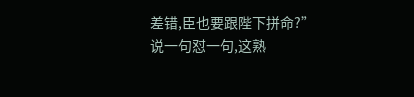差错,臣也要跟陛下拼命?”
说一句怼一句,这熟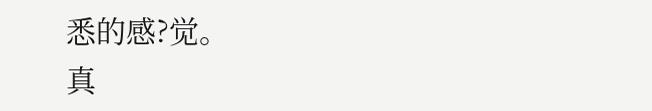悉的感?觉。
真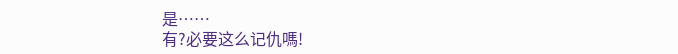是……
有?必要这么记仇嗎!